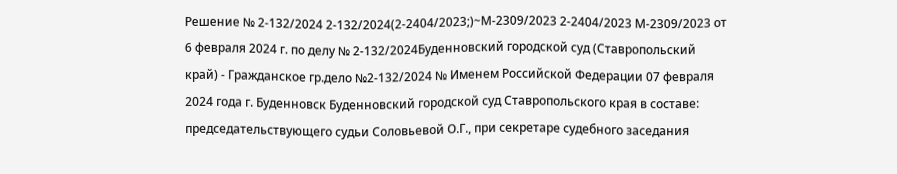Решение № 2-132/2024 2-132/2024(2-2404/2023;)~М-2309/2023 2-2404/2023 М-2309/2023 от 6 февраля 2024 г. по делу № 2-132/2024Буденновский городской суд (Ставропольский край) - Гражданское гр.дело №2-132/2024 № Именем Российской Федерации 07 февраля 2024 года г. Буденновск Буденновский городской суд Ставропольского края в составе: председательствующего судьи Соловьевой О.Г., при секретаре судебного заседания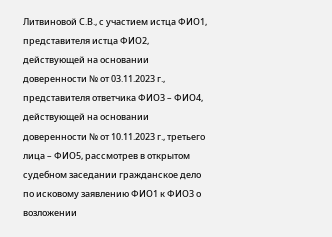Литвиновой С.В., с участием истца ФИО1, представителя истца ФИО2, действующей на основании доверенности № от 03.11.2023 г., представителя ответчика ФИО3 – ФИО4, действующей на основании доверенности № от 10.11.2023 г., третьего лица – ФИО5, рассмотрев в открытом судебном заседании гражданское дело по исковому заявлению ФИО1 к ФИО3 о возложении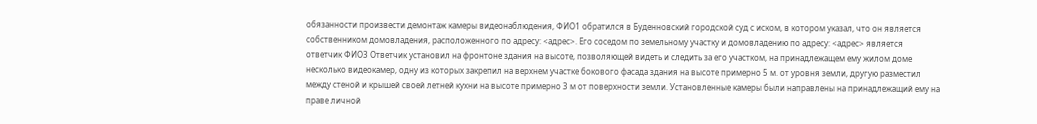обязанности произвести демонтаж камеры видеонаблюдения, ФИО1 обратился в Буденновский городской суд с иском, в котором указал, что он является собственником домовладения, расположенного по адресу: <адрес>. Его соседом по земельному участку и домовладению по адресу: <адрес> является ответчик ФИО3 Ответчик установил на фронтоне здания на высоте, позволяющей видеть и следить за его участком, на принадлежащем ему жилом доме несколько видеокамер, одну из которых закрепил на верхнем участке бокового фасада здания на высоте примерно 5 м. от уровня земли, другую разместил между стеной и крышей своей летней кухни на высоте примерно 3 м от поверхности земли. Установленные камеры были направлены на принадлежащий ему на праве личной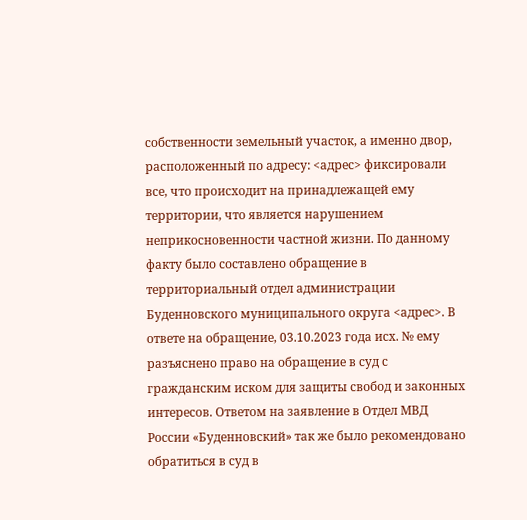собственности земельный участок, а именно двор, расположенный по адресу: <адрес> фиксировали все, что происходит на принадлежащей ему территории, что является нарушением неприкосновенности частной жизни. По данному факту было составлено обращение в территориальный отдел администрации Буденновского муниципального округа <адрес>. В ответе на обращение, 03.10.2023 года исх. № ему разъяснено право на обращение в суд с гражданским иском для защиты свобод и законных интересов. Ответом на заявление в Отдел МВД России «Буденновский» так же было рекомендовано обратиться в суд в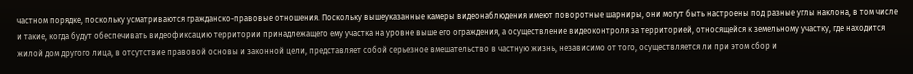частном порядке, поскольку усматриваются гражданско-правовые отношения. Поскольку вышеуказанные камеры видеонаблюдения имеют поворотные шарниры, они могут быть настроены под разные углы наклона, в том числе и такие, когда будут обеспечивать видеофиксацию территории принадлежащего ему участка на уровне выше его ограждения, а осуществление видеоконтроля за территорией, относящейся к земельному участку, где находится жилой дом другого лица, в отсутствие правовой основы и законной цели, представляет собой серьезное вмешательство в частную жизнь, независимо от того, осуществляется ли при этом сбор и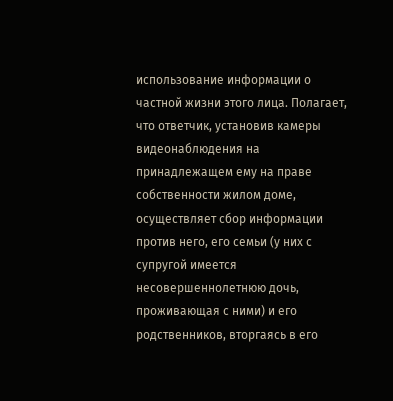использование информации о частной жизни этого лица. Полагает, что ответчик, установив камеры видеонаблюдения на принадлежащем ему на праве собственности жилом доме, осуществляет сбор информации против него, его семьи (у них с супругой имеется несовершеннолетнюю дочь, проживающая с ними) и его родственников, вторгаясь в его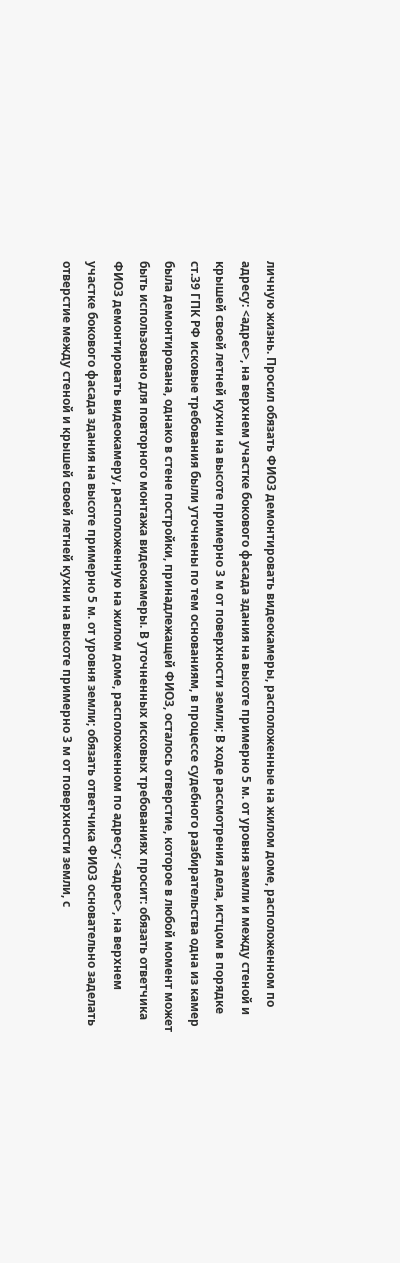личную жизнь. Просил обязать ФИО3 демонтировать видеокамеры, расположенные на жилом доме, расположенном по адресу: <адрес>, на верхнем участке бокового фасада здания на высоте примерно 5 м. от уровня земли и между стеной и крышей своей летней кухни на высоте примерно 3 м от поверхности земли; В ходе рассмотрения дела, истцом в порядке ст.39 ГПК РФ исковые требования были уточнены по тем основаниям, в процессе судебного разбирательства одна из камер была демонтирована, однако в стене постройки, принадлежащей ФИО3, осталось отверстие, которое в любой момент может быть использовано для повторного монтажа видеокамеры. В уточненных исковых требованиях просит: обязать ответчика ФИО3 демонтировать видеокамеру, расположенную на жилом доме, расположенном по адресу: <адрес>, на верхнем участке бокового фасада здания на высоте примерно 5 м. от уровня земли; обязать ответчика ФИО3 основательно заделать отверстие между стеной и крышей своей летней кухни на высоте примерно 3 м от поверхности земли, с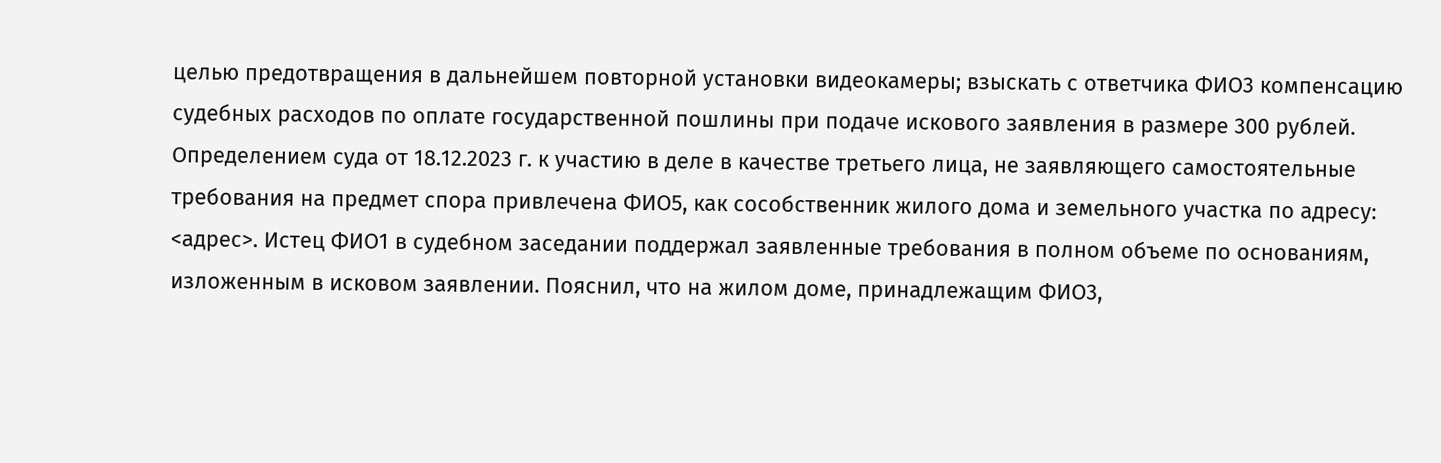целью предотвращения в дальнейшем повторной установки видеокамеры; взыскать с ответчика ФИО3 компенсацию судебных расходов по оплате государственной пошлины при подаче искового заявления в размере 300 рублей. Определением суда от 18.12.2023 г. к участию в деле в качестве третьего лица, не заявляющего самостоятельные требования на предмет спора привлечена ФИО5, как сособственник жилого дома и земельного участка по адресу: <адрес>. Истец ФИО1 в судебном заседании поддержал заявленные требования в полном объеме по основаниям, изложенным в исковом заявлении. Пояснил, что на жилом доме, принадлежащим ФИО3,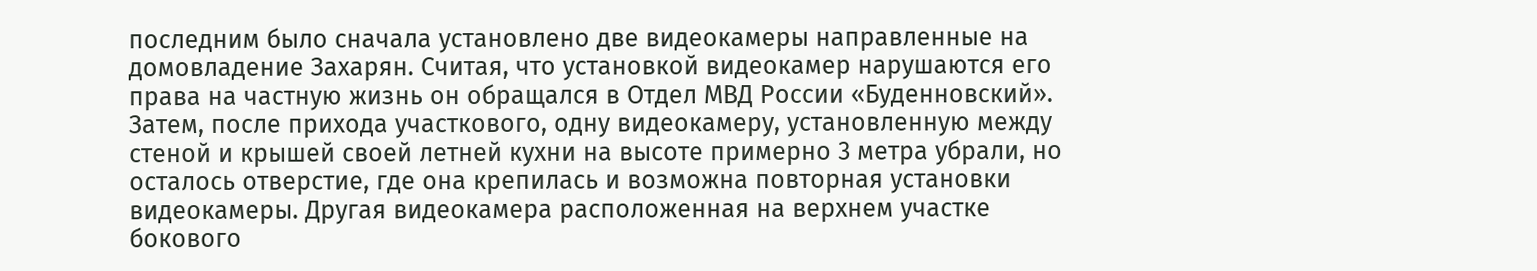последним было сначала установлено две видеокамеры направленные на домовладение Захарян. Считая, что установкой видеокамер нарушаются его права на частную жизнь он обращался в Отдел МВД России «Буденновский». Затем, после прихода участкового, одну видеокамеру, установленную между стеной и крышей своей летней кухни на высоте примерно 3 метра убрали, но осталось отверстие, где она крепилась и возможна повторная установки видеокамеры. Другая видеокамера расположенная на верхнем участке бокового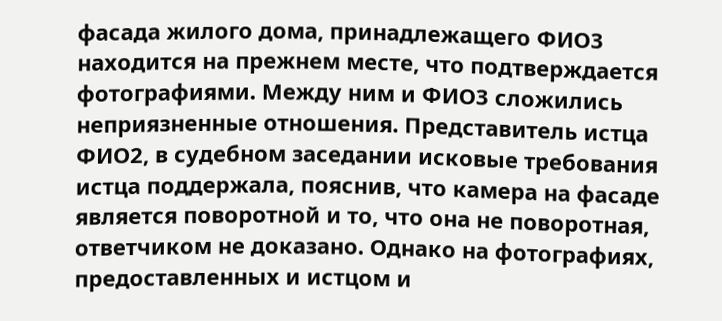фасада жилого дома, принадлежащего ФИО3 находится на прежнем месте, что подтверждается фотографиями. Между ним и ФИО3 сложились неприязненные отношения. Представитель истца ФИО2, в судебном заседании исковые требования истца поддержала, пояснив, что камера на фасаде является поворотной и то, что она не поворотная, ответчиком не доказано. Однако на фотографиях, предоставленных и истцом и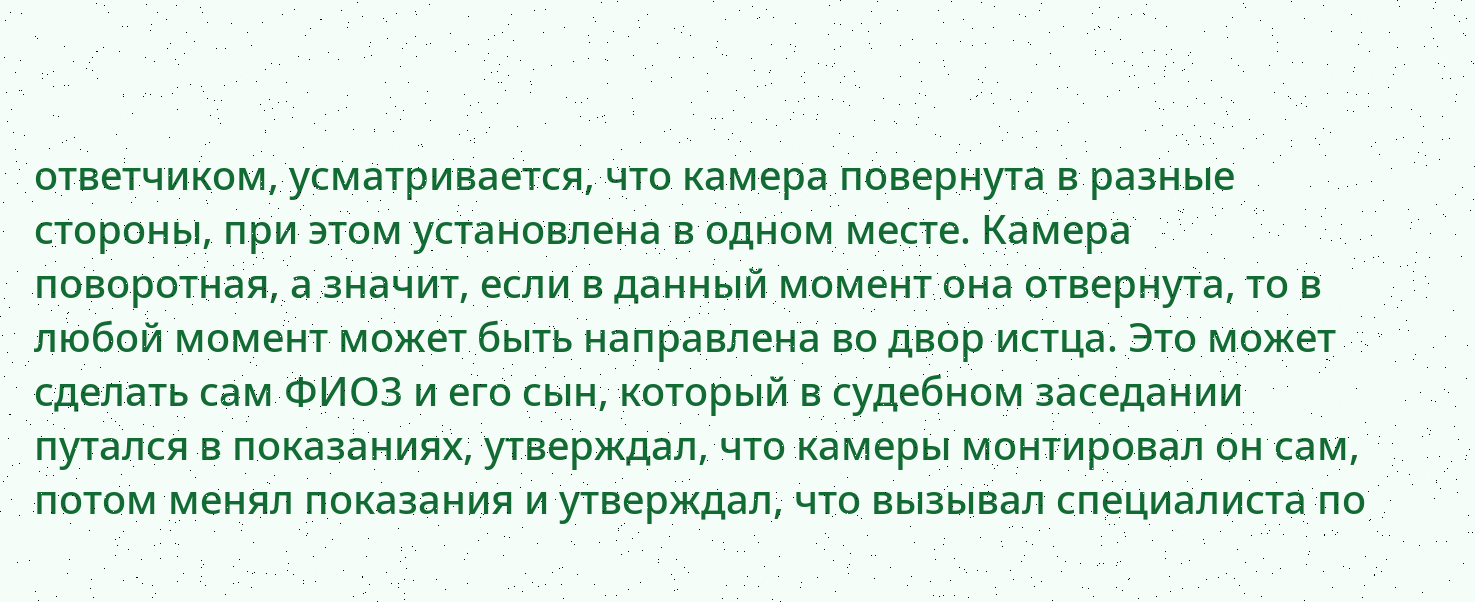ответчиком, усматривается, что камера повернута в разные стороны, при этом установлена в одном месте. Камера поворотная, а значит, если в данный момент она отвернута, то в любой момент может быть направлена во двор истца. Это может сделать сам ФИО3 и его сын, который в судебном заседании путался в показаниях, утверждал, что камеры монтировал он сам, потом менял показания и утверждал, что вызывал специалиста по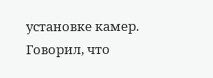установке камер. Говорил, что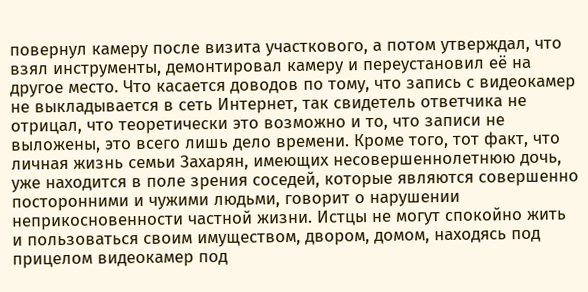повернул камеру после визита участкового, а потом утверждал, что взял инструменты, демонтировал камеру и переустановил её на другое место. Что касается доводов по тому, что запись с видеокамер не выкладывается в сеть Интернет, так свидетель ответчика не отрицал, что теоретически это возможно и то, что записи не выложены, это всего лишь дело времени. Кроме того, тот факт, что личная жизнь семьи Захарян, имеющих несовершеннолетнюю дочь, уже находится в поле зрения соседей, которые являются совершенно посторонними и чужими людьми, говорит о нарушении неприкосновенности частной жизни. Истцы не могут спокойно жить и пользоваться своим имуществом, двором, домом, находясь под прицелом видеокамер под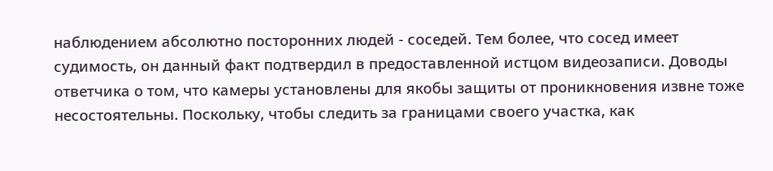наблюдением абсолютно посторонних людей - соседей. Тем более, что сосед имеет судимость, он данный факт подтвердил в предоставленной истцом видеозаписи. Доводы ответчика о том, что камеры установлены для якобы защиты от проникновения извне тоже несостоятельны. Поскольку, чтобы следить за границами своего участка, как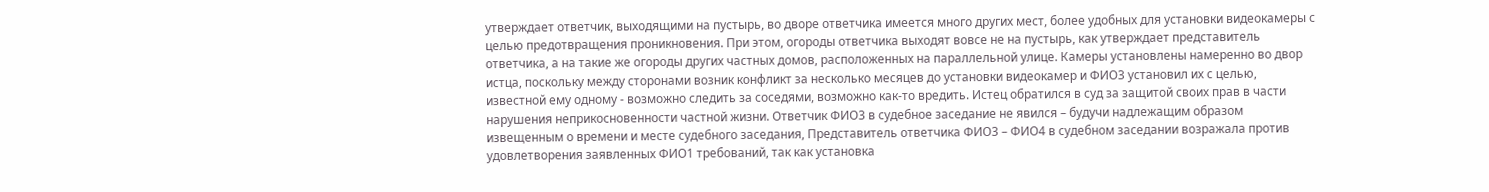утверждает ответчик, выходящими на пустырь, во дворе ответчика имеется много других мест, более удобных для установки видеокамеры с целью предотвращения проникновения. При этом, огороды ответчика выходят вовсе не на пустырь, как утверждает представитель ответчика, а на такие же огороды других частных домов, расположенных на параллельной улице. Камеры установлены намеренно во двор истца, поскольку между сторонами возник конфликт за несколько месяцев до установки видеокамер и ФИО3 установил их с целью, известной ему одному - возможно следить за соседями, возможно как-то вредить. Истец обратился в суд за защитой своих прав в части нарушения неприкосновенности частной жизни. Ответчик ФИО3 в судебное заседание не явился – будучи надлежащим образом извещенным о времени и месте судебного заседания, Представитель ответчика ФИО3 – ФИО4 в судебном заседании возражала против удовлетворения заявленных ФИО1 требований, так как установка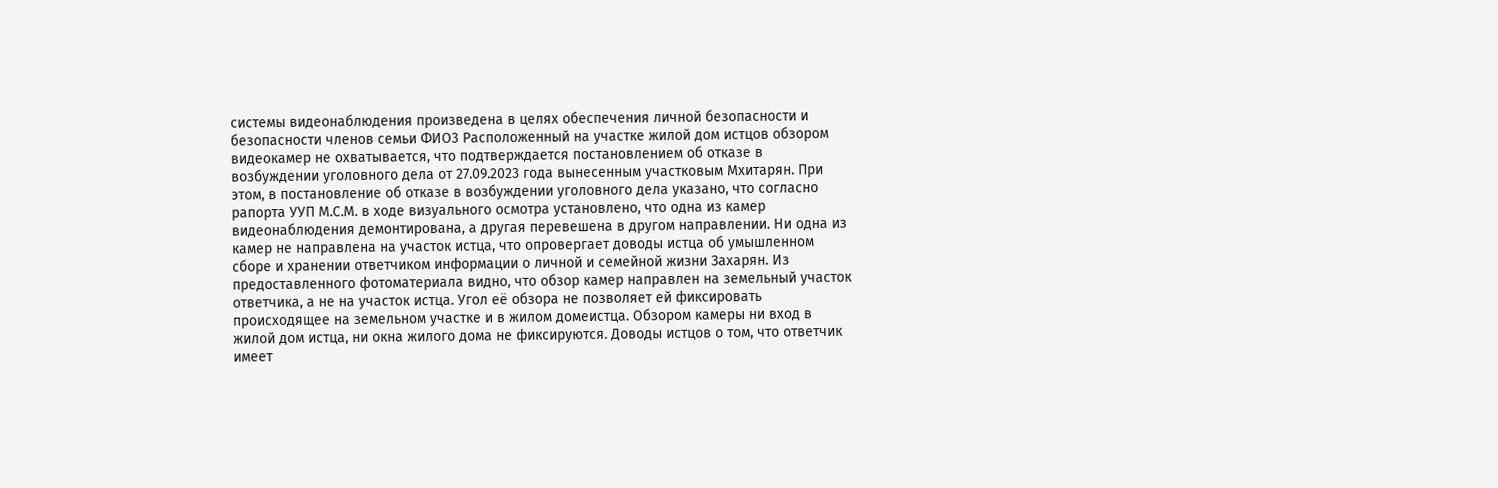системы видеонаблюдения произведена в целях обеспечения личной безопасности и безопасности членов семьи ФИО3 Расположенный на участке жилой дом истцов обзором видеокамер не охватывается, что подтверждается постановлением об отказе в возбуждении уголовного дела от 27.09.2023 года вынесенным участковым Мхитарян. При этом, в постановление об отказе в возбуждении уголовного дела указано, что согласно рапорта УУП М.С.М. в ходе визуального осмотра установлено, что одна из камер видеонаблюдения демонтирована, а другая перевешена в другом направлении. Ни одна из камер не направлена на участок истца, что опровергает доводы истца об умышленном сборе и хранении ответчиком информации о личной и семейной жизни Захарян. Из предоставленного фотоматериала видно, что обзор камер направлен на земельный участок ответчика, а не на участок истца. Угол её обзора не позволяет ей фиксировать происходящее на земельном участке и в жилом домеистца. Обзором камеры ни вход в жилой дом истца, ни окна жилого дома не фиксируются. Доводы истцов о том, что ответчик имеет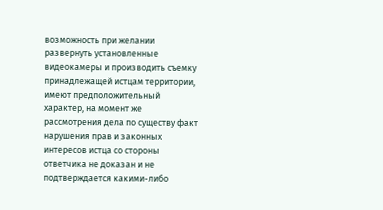возможность при желании развернуть установленные видеокамеры и производить съемку принадлежащей истцам территории, имеют предположительный характер, на момент же рассмотрения дела по существу факт нарушения прав и законных интересов истца со стороны ответчика не доказан и не подтверждается какими-либо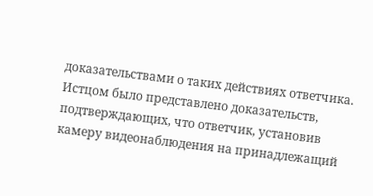доказательствами о таких действиях ответчика. Истцом было представлено доказательств, подтверждающих, что ответчик, установив камеру видеонаблюдения на принадлежащий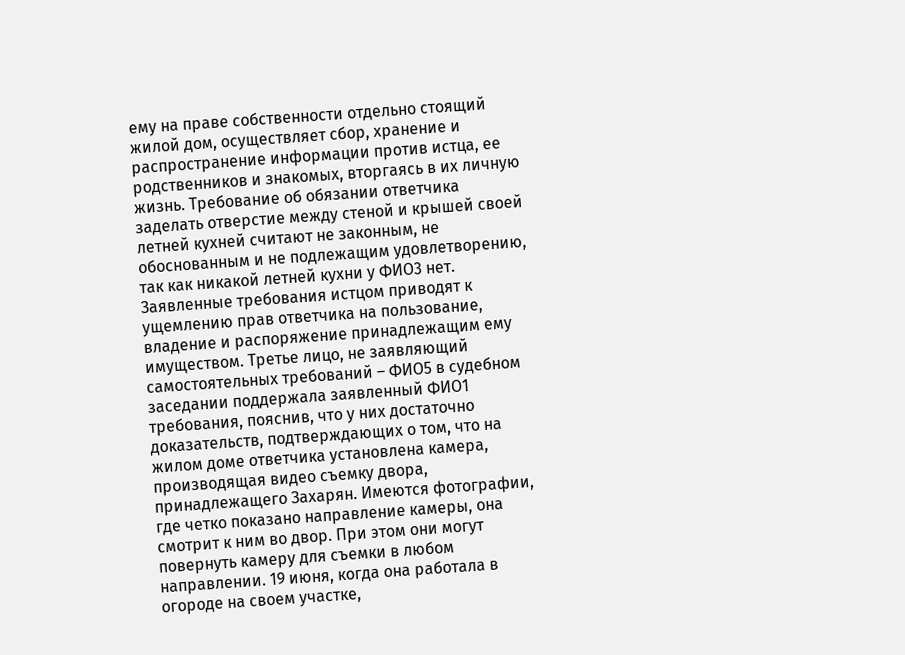ему на праве собственности отдельно стоящий жилой дом, осуществляет сбор, хранение и распространение информации против истца, ее родственников и знакомых, вторгаясь в их личную жизнь. Требование об обязании ответчика заделать отверстие между стеной и крышей своей летней кухней считают не законным, не обоснованным и не подлежащим удовлетворению, так как никакой летней кухни у ФИО3 нет. Заявленные требования истцом приводят к ущемлению прав ответчика на пользование, владение и распоряжение принадлежащим ему имуществом. Третье лицо, не заявляющий самостоятельных требований – ФИО5 в судебном заседании поддержала заявленный ФИО1 требования, пояснив, что у них достаточно доказательств, подтверждающих о том, что на жилом доме ответчика установлена камера, производящая видео съемку двора, принадлежащего Захарян. Имеются фотографии, где четко показано направление камеры, она смотрит к ним во двор. При этом они могут повернуть камеру для съемки в любом направлении. 19 июня, когда она работала в огороде на своем участке,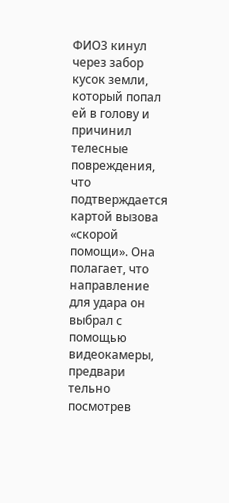ФИО3 кинул через забор кусок земли, который попал ей в голову и причинил телесные повреждения, что подтверждается картой вызова «скорой помощи». Она полагает, что направление для удара он выбрал с помощью видеокамеры, предвари тельно посмотрев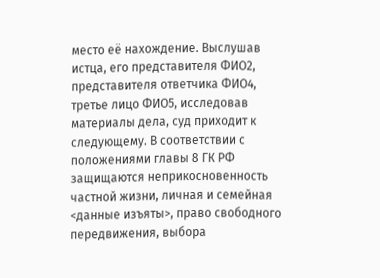место её нахождение. Выслушав истца, его представителя ФИО2, представителя ответчика ФИО4, третье лицо ФИО5, исследовав материалы дела, суд приходит к следующему. В соответствии с положениями главы 8 ГК РФ защищаются неприкосновенность частной жизни, личная и семейная <данные изъяты>, право свободного передвижения, выбора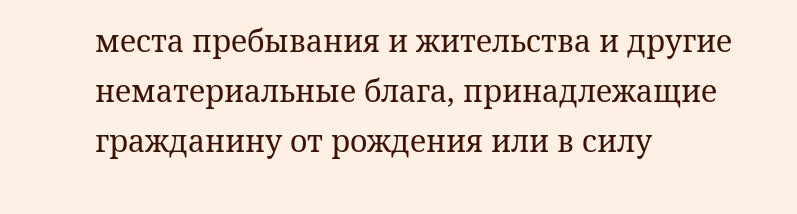места пребывания и жительства и другие нематериальные блага, принадлежащие гражданину от рождения или в силу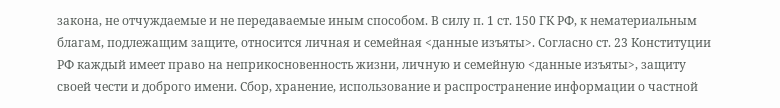закона, не отчуждаемые и не передаваемые иным способом. В силу п. 1 ст. 150 ГК РФ, к нематериальным благам, подлежащим защите, относится личная и семейная <данные изъяты>. Согласно ст. 23 Конституции РФ каждый имеет право на неприкосновенность жизни, личную и семейную <данные изъяты>, защиту своей чести и доброго имени. Сбор, хранение, использование и распространение информации о частной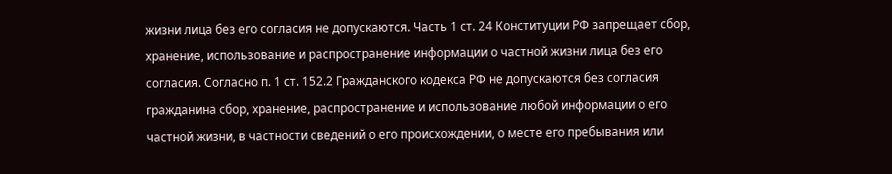жизни лица без его согласия не допускаются. Часть 1 ст. 24 Конституции РФ запрещает сбор, хранение, использование и распространение информации о частной жизни лица без его согласия. Согласно п. 1 ст. 152.2 Гражданского кодекса РФ не допускаются без согласия гражданина сбор, хранение, распространение и использование любой информации о его частной жизни, в частности сведений о его происхождении, о месте его пребывания или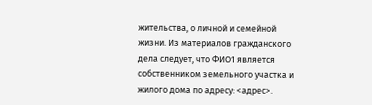жительства, о личной и семейной жизни. Из материалов гражданского дела следует, что ФИО1 является собственником земельного участка и жилого дома по адресу: <адрес>.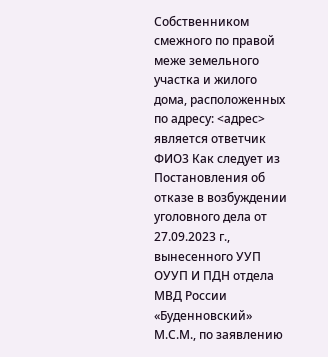Собственником смежного по правой меже земельного участка и жилого дома, расположенных по адресу: <адрес> является ответчик ФИО3 Как следует из Постановления об отказе в возбуждении уголовного дела от 27.09.2023 г., вынесенного УУП ОУУП И ПДН отдела МВД России «Буденновский» М.С.М., по заявлению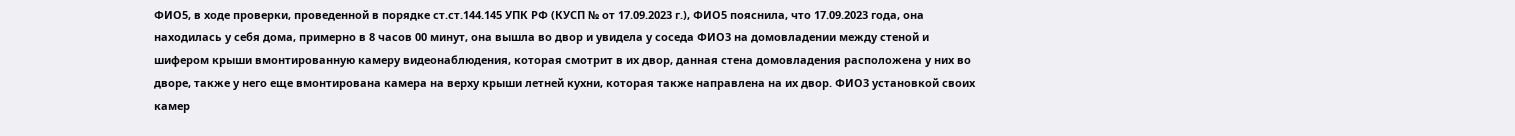ФИО5, в ходе проверки, проведенной в порядке ст.ст.144.145 УПК РФ (КУСП № от 17.09.2023 г.), ФИО5 пояснила, что 17.09.2023 года, она находилась у себя дома, примерно в 8 часов 00 минут, она вышла во двор и увидела у соседа ФИО3 на домовладении между стеной и шифером крыши вмонтированную камеру видеонаблюдения, которая смотрит в их двор, данная стена домовладения расположена у них во дворе, также у него еще вмонтирована камера на верху крыши летней кухни, которая также направлена на их двор. ФИО3 установкой своих камер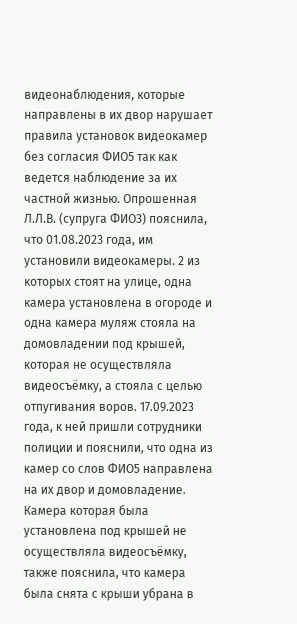видеонаблюдения, которые направлены в их двор нарушает правила установок видеокамер без согласия ФИО5 так как ведется наблюдение за их частной жизнью. Опрошенная Л.Л.В. (супруга ФИО3) пояснила, что 01.08.2023 года, им установили видеокамеры. 2 из которых стоят на улице, одна камера установлена в огороде и одна камера муляж стояла на домовладении под крышей, которая не осуществляла видеосъёмку, а стояла с целью отпугивания воров. 17.09.2023 года, к ней пришли сотрудники полиции и пояснили, что одна из камер со слов ФИО5 направлена на их двор и домовладение. Камера которая была установлена под крышей не осуществляла видеосъёмку, также пояснила, что камера была снята с крыши убрана в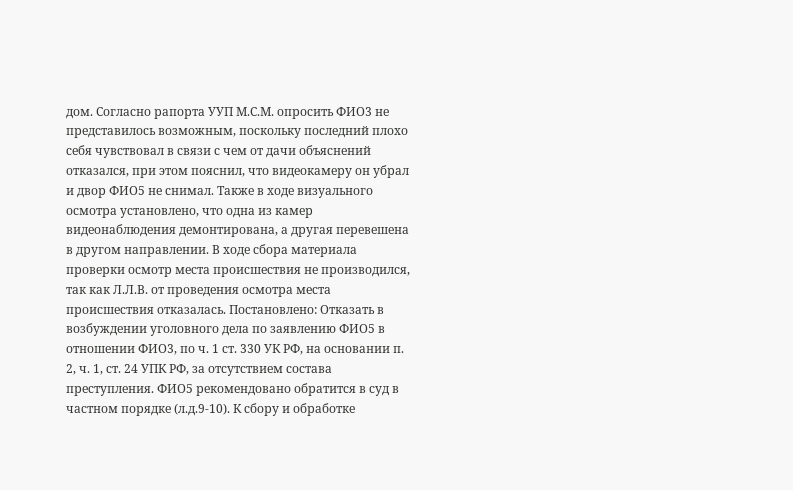дом. Согласно рапорта УУП М.С.М. опросить ФИО3 не представилось возможным, поскольку последний плохо себя чувствовал в связи с чем от дачи объяснений отказался, при этом пояснил, что видеокамеру он убрал и двор ФИО5 не снимал. Также в ходе визуального осмотра установлено, что одна из камер видеонаблюдения демонтирована, а другая перевешена в другом направлении. В ходе сбора материала проверки осмотр места происшествия не производился, так как Л.Л.В. от проведения осмотра места происшествия отказалась. Постановлено: Отказать в возбуждении уголовного дела по заявлению ФИО5 в отношении ФИО3, по ч. 1 ст. 330 УК РФ, на основании п. 2, ч. 1, ст. 24 УПК РФ, за отсутствием состава преступления. ФИО5 рекомендовано обратится в суд в частном порядке (л.д.9-10). К сбору и обработке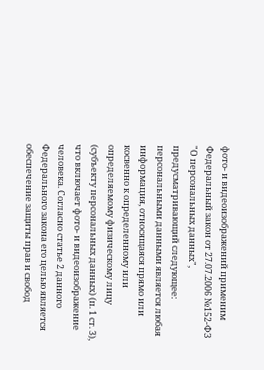фото- и видеоизображений применим Федеральный закон от 27.07.2006 №152-ФЗ "О персональных данных", предусматривающий следующее: персональными данными является любая информация, относящаяся прямо или косвенно к определенному или определяемому физическому лицу (субъекту персональных данных) (п. 1 ст. 3), что включает фото- и видеоизображение человека. Согласно статье 2 данного Федерального закона его целью является обеспечение защиты прав и свобод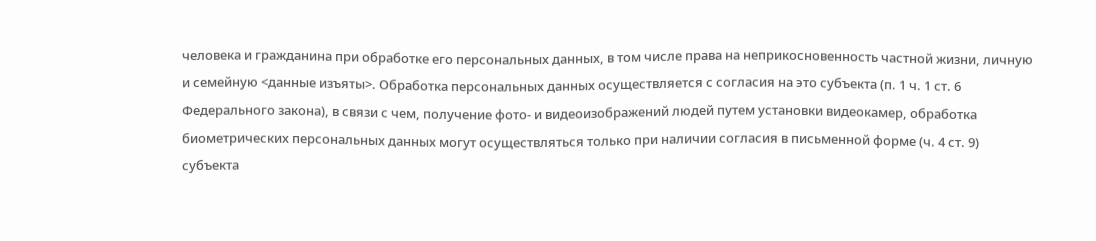человека и гражданина при обработке его персональных данных, в том числе права на неприкосновенность частной жизни, личную и семейную <данные изъяты>. Обработка персональных данных осуществляется с согласия на это субъекта (п. 1 ч. 1 ст. 6 Федерального закона), в связи с чем, получение фото- и видеоизображений людей путем установки видеокамер, обработка биометрических персональных данных могут осуществляться только при наличии согласия в письменной форме (ч. 4 ст. 9) субъекта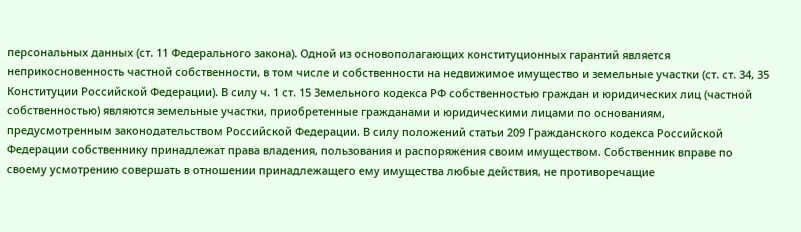персональных данных (ст. 11 Федерального закона). Одной из основополагающих конституционных гарантий является неприкосновенность частной собственности, в том числе и собственности на недвижимое имущество и земельные участки (ст. ст. 34, 35 Конституции Российской Федерации). В силу ч. 1 ст. 15 Земельного кодекса РФ собственностью граждан и юридических лиц (частной собственностью) являются земельные участки, приобретенные гражданами и юридическими лицами по основаниям, предусмотренным законодательством Российской Федерации. В силу положений статьи 209 Гражданского кодекса Российской Федерации собственнику принадлежат права владения, пользования и распоряжения своим имуществом. Собственник вправе по своему усмотрению совершать в отношении принадлежащего ему имущества любые действия, не противоречащие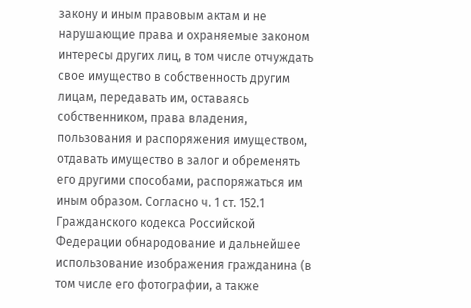закону и иным правовым актам и не нарушающие права и охраняемые законом интересы других лиц, в том числе отчуждать свое имущество в собственность другим лицам, передавать им, оставаясь собственником, права владения, пользования и распоряжения имуществом, отдавать имущество в залог и обременять его другими способами, распоряжаться им иным образом. Согласно ч. 1 ст. 152.1 Гражданского кодекса Российской Федерации обнародование и дальнейшее использование изображения гражданина (в том числе его фотографии, а также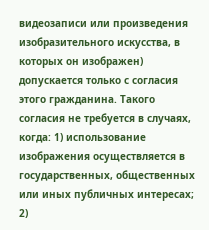видеозаписи или произведения изобразительного искусства, в которых он изображен) допускается только с согласия этого гражданина. Такого согласия не требуется в случаях, когда: 1) использование изображения осуществляется в государственных, общественных или иных публичных интересах; 2)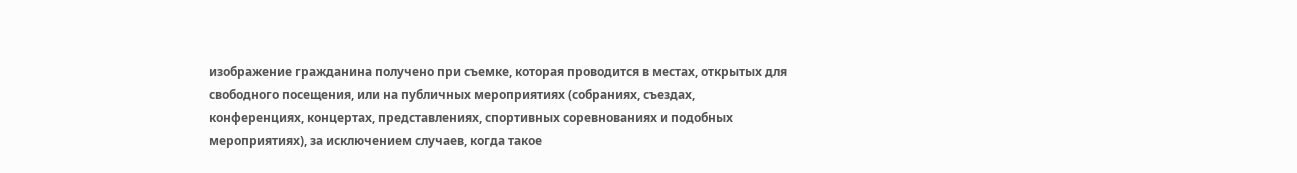изображение гражданина получено при съемке, которая проводится в местах, открытых для свободного посещения, или на публичных мероприятиях (собраниях, съездах, конференциях, концертах, представлениях, спортивных соревнованиях и подобных мероприятиях), за исключением случаев, когда такое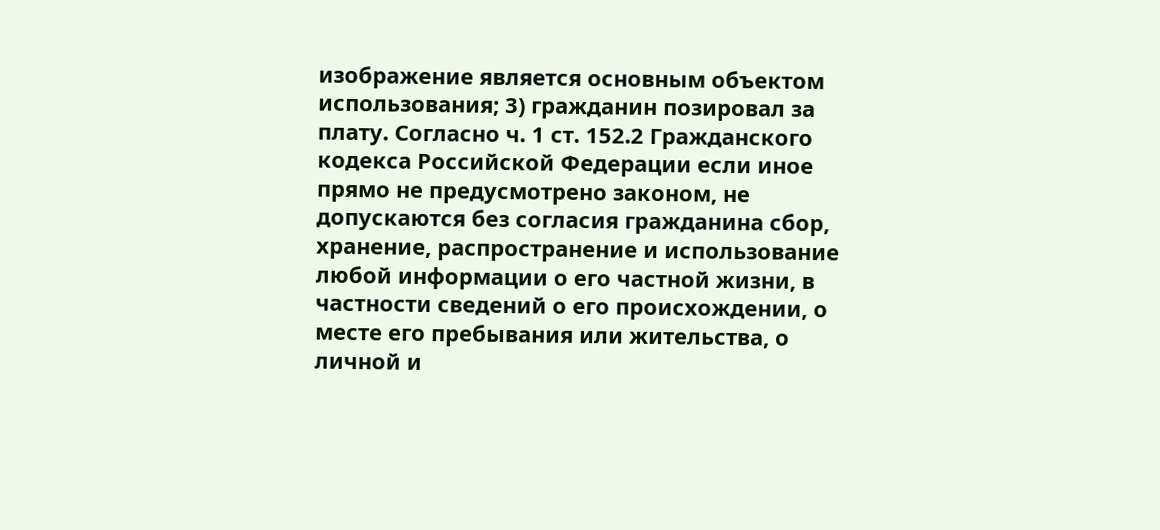изображение является основным объектом использования; 3) гражданин позировал за плату. Согласно ч. 1 ст. 152.2 Гражданского кодекса Российской Федерации если иное прямо не предусмотрено законом, не допускаются без согласия гражданина сбор, хранение, распространение и использование любой информации о его частной жизни, в частности сведений о его происхождении, о месте его пребывания или жительства, о личной и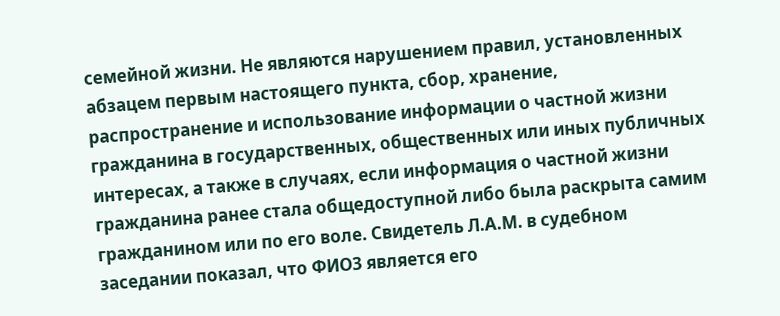семейной жизни. Не являются нарушением правил, установленных абзацем первым настоящего пункта, сбор, хранение, распространение и использование информации о частной жизни гражданина в государственных, общественных или иных публичных интересах, а также в случаях, если информация о частной жизни гражданина ранее стала общедоступной либо была раскрыта самим гражданином или по его воле. Свидетель Л.А.М. в судебном заседании показал, что ФИО3 является его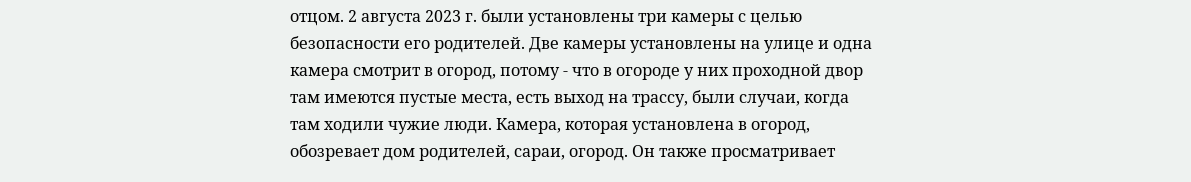отцом. 2 августа 2023 г. были установлены три камеры с целью безопасности его родителей. Две камеры установлены на улице и одна камера смотрит в огород, потому - что в огороде у них проходной двор там имеются пустые места, есть выход на трассу, были случаи, когда там ходили чужие люди. Камера, которая установлена в огород, обозревает дом родителей, сараи, огород. Он также просматривает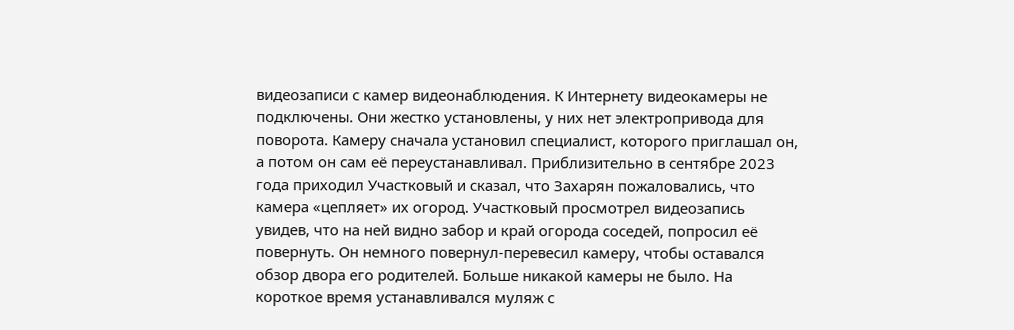видеозаписи с камер видеонаблюдения. К Интернету видеокамеры не подключены. Они жестко установлены, у них нет электропривода для поворота. Камеру сначала установил специалист, которого приглашал он, а потом он сам её переустанавливал. Приблизительно в сентябре 2023 года приходил Участковый и сказал, что Захарян пожаловались, что камера «цепляет» их огород. Участковый просмотрел видеозапись увидев, что на ней видно забор и край огорода соседей, попросил её повернуть. Он немного повернул-перевесил камеру, чтобы оставался обзор двора его родителей. Больше никакой камеры не было. На короткое время устанавливался муляж с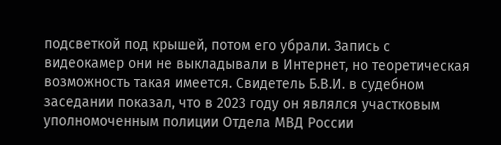подсветкой под крышей, потом его убрали. Запись с видеокамер они не выкладывали в Интернет, но теоретическая возможность такая имеется. Свидетель Б.В.И. в судебном заседании показал, что в 2023 году он являлся участковым уполномоченным полиции Отдела МВД России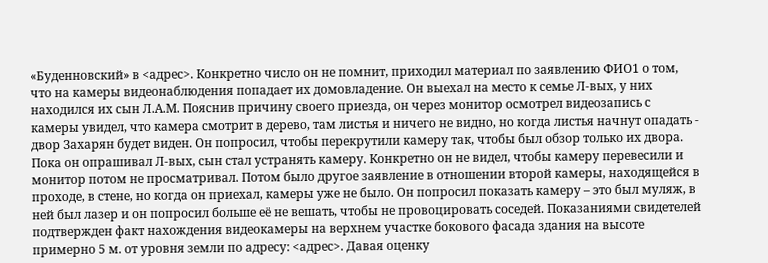«Буденновский» в <адрес>. Конкретно число он не помнит, приходил материал по заявлению ФИО1 о том, что на камеры видеонаблюдения попадает их домовладение. Он выехал на место к семье Л-вых, у них находился их сын Л.А.М. Пояснив причину своего приезда, он через монитор осмотрел видеозапись с камеры увидел, что камера смотрит в дерево, там листья и ничего не видно, но когда листья начнут опадать - двор Захарян будет виден. Он попросил, чтобы перекрутили камеру так, чтобы был обзор только их двора. Пока он опрашивал Л-вых, сын стал устранять камеру. Конкретно он не видел, чтобы камеру перевесили и монитор потом не просматривал. Потом было другое заявление в отношении второй камеры, находящейся в проходе, в стене, но когда он приехал, камеры уже не было. Он попросил показать камеру – это был муляж, в ней был лазер и он попросил больше её не вешать, чтобы не провоцировать соседей. Показаниями свидетелей подтвержден факт нахождения видеокамеры на верхнем участке бокового фасада здания на высоте примерно 5 м. от уровня земли по адресу: <адрес>. Давая оценку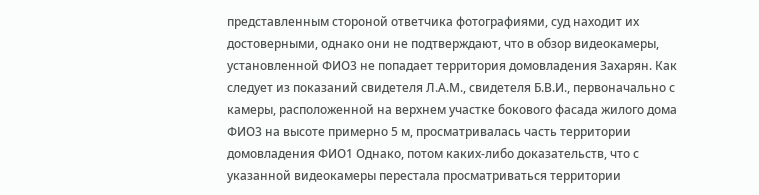представленным стороной ответчика фотографиями, суд находит их достоверными, однако они не подтверждают, что в обзор видеокамеры, установленной ФИО3 не попадает территория домовладения Захарян. Как следует из показаний свидетеля Л.А.М., свидетеля Б.В.И., первоначально с камеры, расположенной на верхнем участке бокового фасада жилого дома ФИО3 на высоте примерно 5 м, просматривалась часть территории домовладения ФИО1 Однако, потом каких-либо доказательств, что с указанной видеокамеры перестала просматриваться территории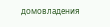домовладения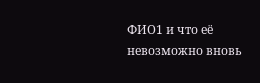ФИО1 и что её невозможно вновь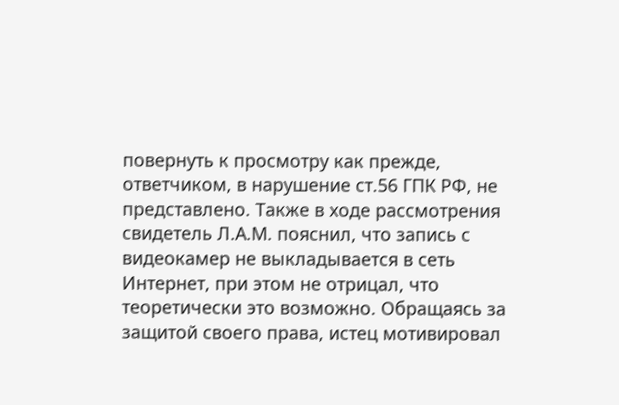повернуть к просмотру как прежде, ответчиком, в нарушение ст.56 ГПК РФ, не представлено. Также в ходе рассмотрения свидетель Л.А.М. пояснил, что запись с видеокамер не выкладывается в сеть Интернет, при этом не отрицал, что теоретически это возможно. Обращаясь за защитой своего права, истец мотивировал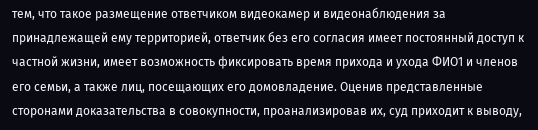тем, что такое размещение ответчиком видеокамер и видеонаблюдения за принадлежащей ему территорией, ответчик без его согласия имеет постоянный доступ к частной жизни, имеет возможность фиксировать время прихода и ухода ФИО1 и членов его семьи, а также лиц, посещающих его домовладение. Оценив представленные сторонами доказательства в совокупности, проанализировав их, суд приходит к выводу,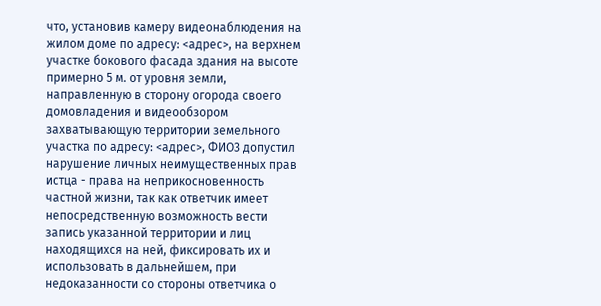что, установив камеру видеонаблюдения на жилом доме по адресу: <адрес>, на верхнем участке бокового фасада здания на высоте примерно 5 м. от уровня земли, направленную в сторону огорода своего домовладения и видеообзором захватывающую территории земельного участка по адресу: <адрес>, ФИО3 допустил нарушение личных неимущественных прав истца - права на неприкосновенность частной жизни, так как ответчик имеет непосредственную возможность вести запись указанной территории и лиц находящихся на ней, фиксировать их и использовать в дальнейшем, при недоказанности со стороны ответчика о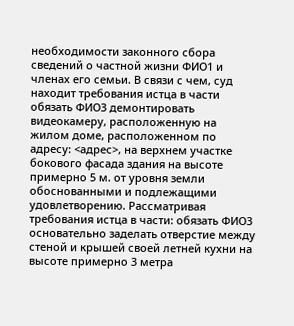необходимости законного сбора сведений о частной жизни ФИО1 и членах его семьи. В связи с чем, суд находит требования истца в части обязать ФИО3 демонтировать видеокамеру, расположенную на жилом доме, расположенном по адресу: <адрес>, на верхнем участке бокового фасада здания на высоте примерно 5 м. от уровня земли обоснованными и подлежащими удовлетворению. Рассматривая требования истца в части: обязать ФИО3 основательно заделать отверстие между стеной и крышей своей летней кухни на высоте примерно 3 метра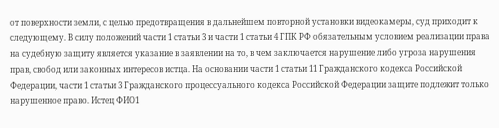от поверхности земли, с целью предотвращения в дальнейшем повторной установки видеокамеры, суд приходит к следующему. В силу положений части 1 статьи 3 и части 1 статьи 4 ГПК РФ обязательным условием реализации права на судебную защиту является указание в заявлении на то, в чем заключается нарушение либо угроза нарушения прав, свобод или законных интересов истца. На основании части 1 статьи 11 Гражданского кодекса Российской Федерации, части 1 статьи 3 Гражданского процессуального кодекса Российской Федерации защите подлежит только нарушенное право. Истец ФИО1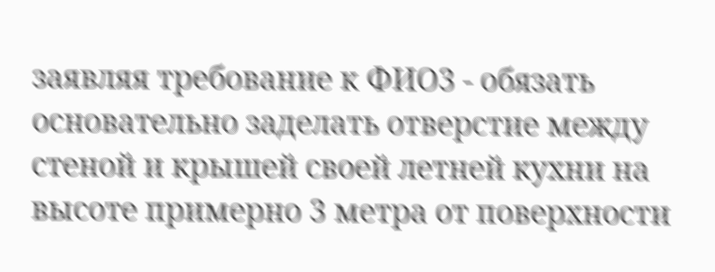заявляя требование к ФИО3 - обязать основательно заделать отверстие между стеной и крышей своей летней кухни на высоте примерно 3 метра от поверхности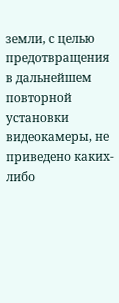земли, с целью предотвращения в дальнейшем повторной установки видеокамеры, не приведено каких-либо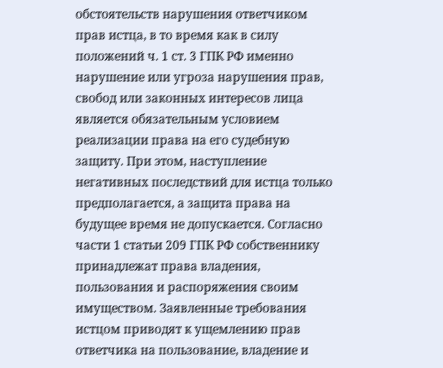обстоятельств нарушения ответчиком прав истца, в то время как в силу положений ч. 1 ст. 3 ГПК РФ именно нарушение или угроза нарушения прав, свобод или законных интересов лица является обязательным условием реализации права на его судебную защиту. При этом, наступление негативных последствий для истца только предполагается, а защита права на будущее время не допускается. Согласно части 1 статьи 209 ГПК РФ собственнику принадлежат права владения, пользования и распоряжения своим имуществом. Заявленные требования истцом приводят к ущемлению прав ответчика на пользование, владение и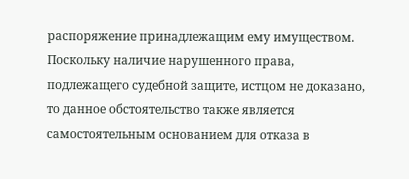распоряжение принадлежащим ему имуществом. Поскольку наличие нарушенного права, подлежащего судебной защите, истцом не доказано, то данное обстоятельство также является самостоятельным основанием для отказа в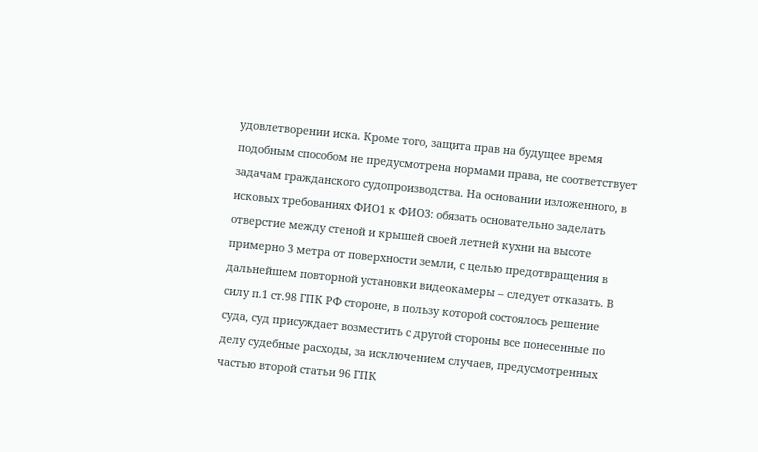удовлетворении иска. Кроме того, защита прав на будущее время подобным способом не предусмотрена нормами права, не соответствует задачам гражданского судопроизводства. На основании изложенного, в исковых требованиях ФИО1 к ФИО3: обязать основательно заделать отверстие между стеной и крышей своей летней кухни на высоте примерно 3 метра от поверхности земли, с целью предотвращения в дальнейшем повторной установки видеокамеры – следует отказать. В силу п.1 ст.98 ГПК РФ стороне, в пользу которой состоялось решение суда, суд присуждает возместить с другой стороны все понесенные по делу судебные расходы, за исключением случаев, предусмотренных частью второй статьи 96 ГПК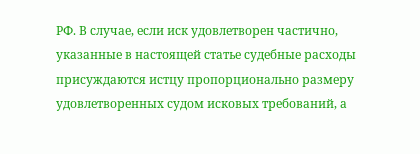РФ. В случае, если иск удовлетворен частично, указанные в настоящей статье судебные расходы присуждаются истцу пропорционально размеру удовлетворенных судом исковых требований, а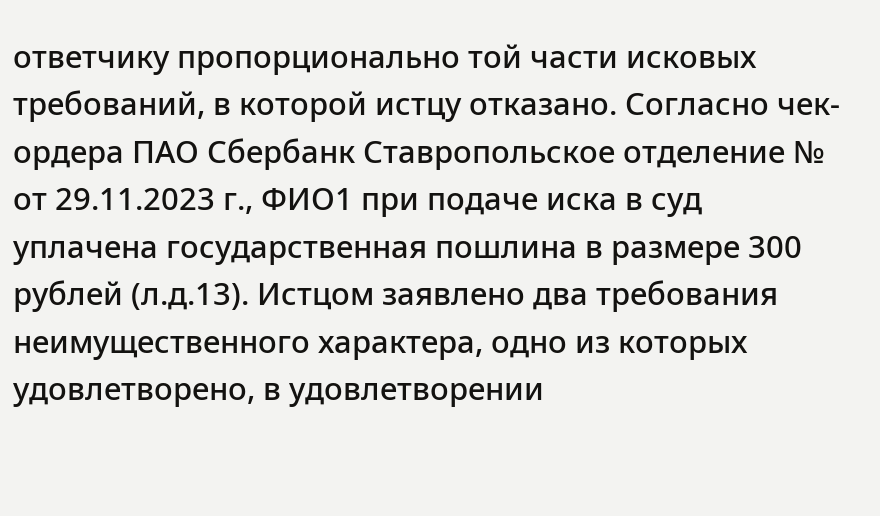ответчику пропорционально той части исковых требований, в которой истцу отказано. Согласно чек-ордера ПАО Сбербанк Ставропольское отделение № от 29.11.2023 г., ФИО1 при подаче иска в суд уплачена государственная пошлина в размере 300 рублей (л.д.13). Истцом заявлено два требования неимущественного характера, одно из которых удовлетворено, в удовлетворении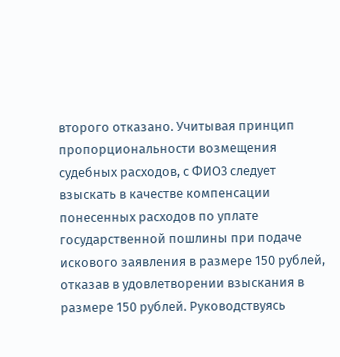второго отказано. Учитывая принцип пропорциональности возмещения судебных расходов, с ФИО3 следует взыскать в качестве компенсации понесенных расходов по уплате государственной пошлины при подаче искового заявления в размере 150 рублей, отказав в удовлетворении взыскания в размере 150 рублей. Руководствуясь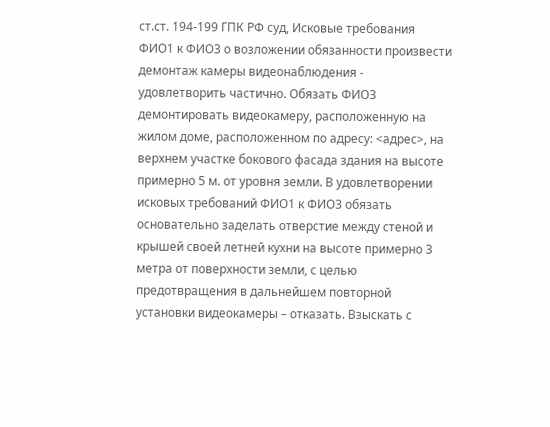ст.ст. 194-199 ГПК РФ суд, Исковые требования ФИО1 к ФИО3 о возложении обязанности произвести демонтаж камеры видеонаблюдения - удовлетворить частично. Обязать ФИО3 демонтировать видеокамеру, расположенную на жилом доме, расположенном по адресу: <адрес>, на верхнем участке бокового фасада здания на высоте примерно 5 м. от уровня земли. В удовлетворении исковых требований ФИО1 к ФИО3 обязать основательно заделать отверстие между стеной и крышей своей летней кухни на высоте примерно 3 метра от поверхности земли, с целью предотвращения в дальнейшем повторной установки видеокамеры – отказать. Взыскать с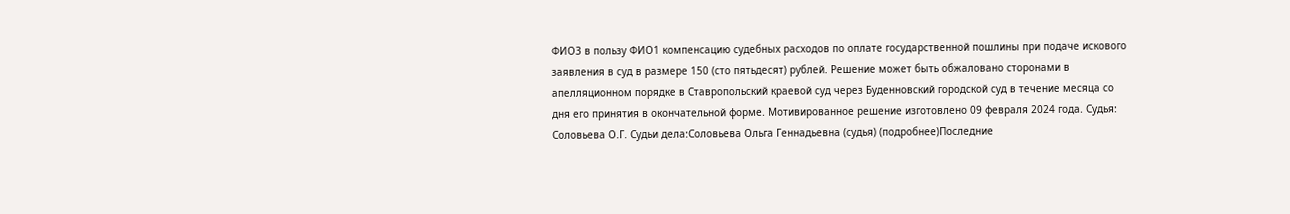ФИО3 в пользу ФИО1 компенсацию судебных расходов по оплате государственной пошлины при подаче искового заявления в суд в размере 150 (сто пятьдесят) рублей. Решение может быть обжаловано сторонами в апелляционном порядке в Ставропольский краевой суд через Буденновский городской суд в течение месяца со дня его принятия в окончательной форме. Мотивированное решение изготовлено 09 февраля 2024 года. Судья: Соловьева О.Г. Судьи дела:Соловьева Ольга Геннадьевна (судья) (подробнее)Последние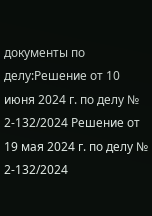документы по делу:Решение от 10 июня 2024 г. по делу № 2-132/2024 Решение от 19 мая 2024 г. по делу № 2-132/2024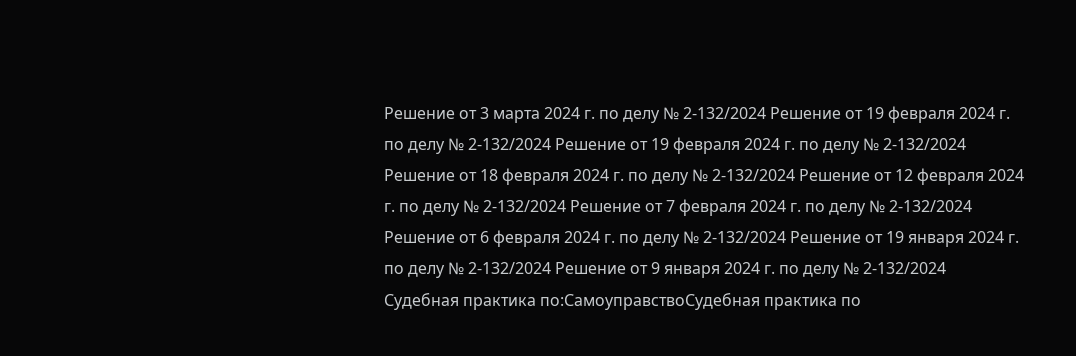Решение от 3 марта 2024 г. по делу № 2-132/2024 Решение от 19 февраля 2024 г. по делу № 2-132/2024 Решение от 19 февраля 2024 г. по делу № 2-132/2024 Решение от 18 февраля 2024 г. по делу № 2-132/2024 Решение от 12 февраля 2024 г. по делу № 2-132/2024 Решение от 7 февраля 2024 г. по делу № 2-132/2024 Решение от 6 февраля 2024 г. по делу № 2-132/2024 Решение от 19 января 2024 г. по делу № 2-132/2024 Решение от 9 января 2024 г. по делу № 2-132/2024 Судебная практика по:СамоуправствоСудебная практика по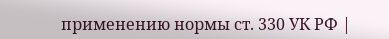применению нормы ст. 330 УК РФ |